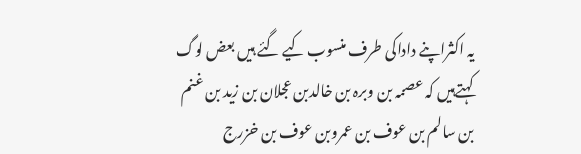یہ اکثراپنے داداکی طرف منسوب کیے گئے ہیں بعض لوگ کہتےہیں کہ عصمہ بن وبرہ بن خالدبن عجلان بن زید بن غنم بن سالم بن عوف بن عمروبن عوف بن خزرج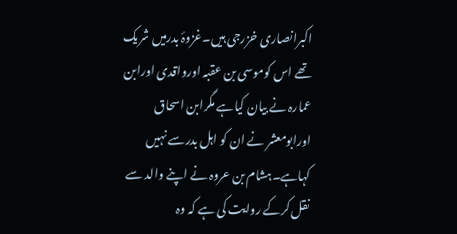اکبرانصاری خزرجی ہیں۔غزوۂ بدرمیں شریک تھے اس کوموسی بن عقبہ اورواقدی اورابن عمارہ نے بیان کیاہے مگرابن اسحاق اورابومعشر نے ان کو اہل بدرسے نہیں کہاہے۔ہشام بن عروہ نے اپنے والد سے نقل کرکے روایت کی ہے کہ وہ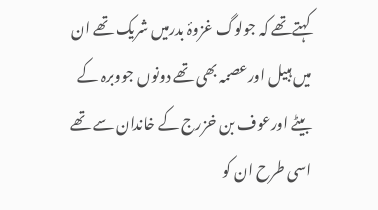کہتےتھے کہ جولوگ غزوۂ بدرمیں شریک تھے ان میں ہبیل اورعصمہ بھی تھے دونوں جووبرہ کے بیٹے اورعوف بن خزرج کے خاندان سے تھے اسی طرح ان کو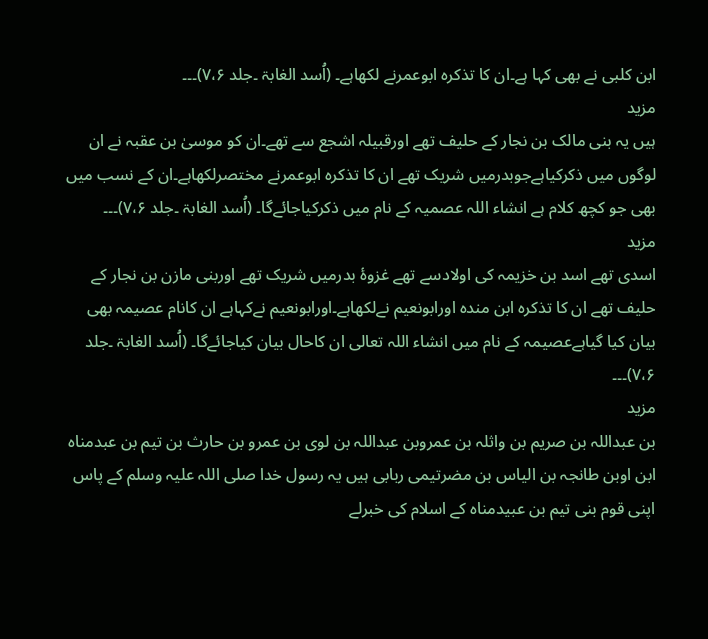ابن کلبی نے بھی کہا ہے۔ان کا تذکرہ ابوعمرنے لکھاہے۔ (اُسد الغابۃ ۔جلد ۷،۶)۔۔۔
مزید
ہیں یہ بنی مالک بن نجار کے حلیف تھے اورقبیلہ اشجع سے تھے۔ان کو موسیٰ بن عقبہ نے ان لوگوں میں ذکرکیاہےجوبدرمیں شریک تھے ان کا تذکرہ ابوعمرنے مختصرلکھاہے۔ان کے نسب میں بھی جو کچھ کلام ہے انشاء اللہ عصمیہ کے نام میں ذکرکیاجائےگا۔ (اُسد الغابۃ ۔جلد ۷،۶)۔۔۔
مزید
اسدی تھے اسد بن خزیمہ کی اولادسے تھے غزوۂ بدرمیں شریک تھے اوربنی مازن بن نجار کے حلیف تھے ان کا تذکرہ ابن مندہ اورابونعیم نےلکھاہے۔اورابونعیم نےکہاہے ان کانام عصیمہ بھی بیان کیا گیاہےعصیمہ کے نام میں انشاء اللہ تعالی ان کاحال بیان کیاجائےگا۔ (اُسد الغابۃ ۔جلد ۷،۶)۔۔۔
مزید
بن عبداللہ بن صریم بن واثلہ بن عمروبن عبداللہ بن لوی بن عمرو بن حارث بن تیم بن عبدمناہ ابن اوبن طانجہ بن الیاس بن مضرتیمی ربابی ہیں یہ رسول خدا صلی اللہ علیہ وسلم کے پاس اپنی قوم بنی تیم بن عبیدمناہ کے اسلام کی خبرلے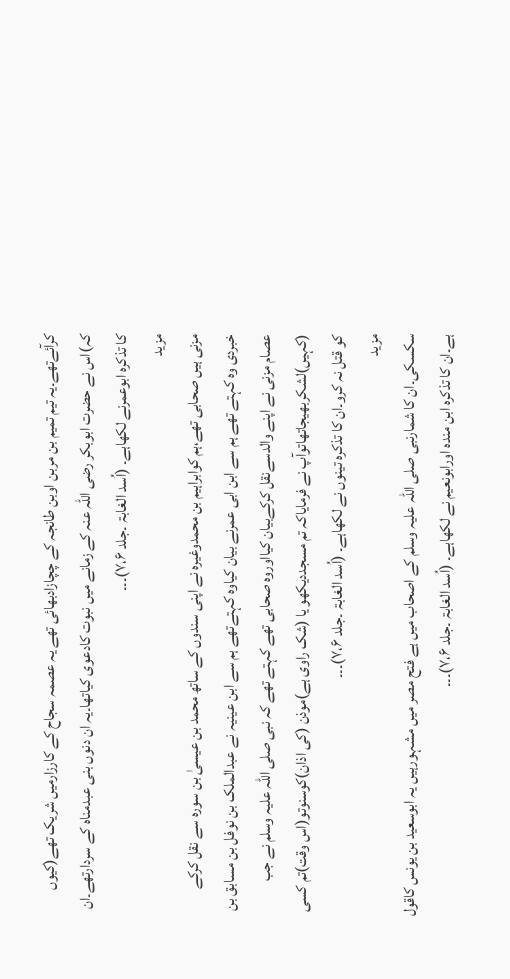کرآئےتھے۔یہ تیم تمیم بن مربن اوبن طانجہ کے چچازادبھائی تھے یہ عصمہ سجاح کے کارزارمیں شریک تھے(کیوں کہ)اس نے حضرت ابوبکر رضی اللہ عنہ کے زمانے میں نبوت کادعوی کیاتھا۔یہ ان دنوں بنی عبدمناہ کے سردارتھے۔ان کا تذکرہ ابوعمرنے لکھاہے۔ (اُسد الغابۃ ۔جلد ۷،۶)۔۔۔
مزید
مزنی ہیں صحابی تھے،ہم کوابراہیم بن محمدوغیرہ نے اپنی سندوں کے ساتھ محمد بن عیسیٰ بن سورہ سے نقل کرکے خبردی وہ کہتے تھے ہم سے ابن ابی عمرنے بیان کیاوہ کہتےتھے ہم سے ابن عینیہ نے عبدالملک بن نوفل بن مسابق بن عصام مزنی نے اپنے والدسےنقل کرکےبیان کیااوروہ صحابی تھے کہتے تھے کہ نبی صلی اللہ علیہ وسلم نے جب (کہیں)لشکربھیجاتھاتوآپ نے فرمایاکہ تم مسجددیکھو یا (شک راوی ہے)موذن (کی اذان)کوسنوتو(اس وقت)تم کسی کو قتل نہ کرو۔ان کا تذکرہ تینوں نے لکھاہے۔ (اُسد الغابۃ ۔جلد ۷،۶)۔۔۔
مزید
سکسکی۔ان کا شمارنبی صلی اللہ علیہ وسلم کے اصحاب میں ہے فتح مصر میں مشہورہیں یہ ابوسعید بن یونس کاقول ہے۔ان کا تذکرہ ابن مندہ اورابونعیم نے لکھاہے۔ (اُسد الغابۃ ۔جلد ۷،۶)۔۔۔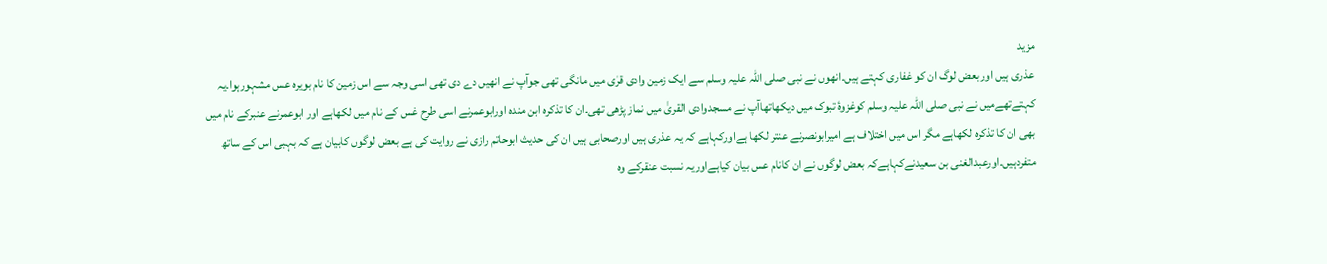مزید
عذری ہیں اوربعض لوگ ان کو غفاری کہتے ہیں۔انھوں نے نبی صلی اللہ علیہ وسلم سے ایک زمین وادی قرٰی میں مانگی تھی جوآپ نے انھیں دے دی تھی اسی وجہ سے اس زمین کا نام بویرہ عس مشہورہوا۔یہ کہتےتھےمیں نے نبی صلی اللہ علیہ وسلم کوغزوۂ تبوک میں دیکھاتھاآپ نے مسجدوادی القریٰ میں نماز پڑھی تھی۔ان کا تذکرہ ابن مندہ اورابوعمرنے اسی طرح غس کے نام میں لکھاہے اور ابوعمرنے عنبرکے نام میں بھی ان کا تذکرہ لکھاہے مگر اس میں اختلاف ہے امیرابونصرنے عنتر لکھا ہےاورکہاہے کہ یہ عذری ہیں اورصحابی ہیں ان کی حدیث ابوحاتم رازی نے روایت کی ہے بعض لوگوں کابیان ہے کہ بہبی اس کے ساتھ متفردہیں۔اورعبدالغنی بن سعیدنےکہاہےکہ بعض لوگوں نے ان کانام عس بیان کیاہےاوریہ نسبت عنقرکے وہ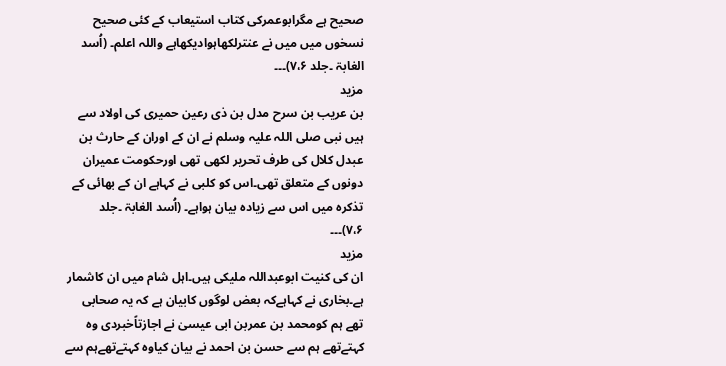صحیح ہے مگرابوعمرکی کتاب استیعاب کے کئی صحیح نسخوں میں میں نے عنترلکھاہوادیکھاہے واللہ اعلم۔ (اُسد الغابۃ ۔جلد ۷،۶)۔۔۔
مزید
بن عریب بن سرح مدل بن ذی رعین حمیری کی اولاد سے ہیں نبی صلی اللہ علیہ وسلم نے ان کے اوران کے حارث بن عبدل کلال کی طرف تحریر لکھی تھی اورحکومت عمیران دونوں کے متعلق تھی۔اس کو کلبی نے کہاہے ان کے بھائی کے تذکرہ میں اس سے زیادہ بیان ہواہے۔ (اُسد الغابۃ ۔جلد ۷،۶)۔۔۔
مزید
ان کی کنیت ابوعبداللہ ملیکی ہیں۔اہل شام میں ان کاشمار ہے۔بخاری نے کہاہےکہ بعض لوگوں کابیان ہے کہ یہ صحابی تھے ہم کومحمد بن عمربن ابی عیسیٰ نے اجازتاًخبردی وہ کہتےتھے ہم سے حسن بن احمد نے بیان کیاوہ کہتےتھےہم سے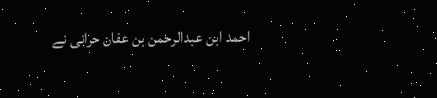احمد ابن عبدالرحمن بن عفان حرانی نے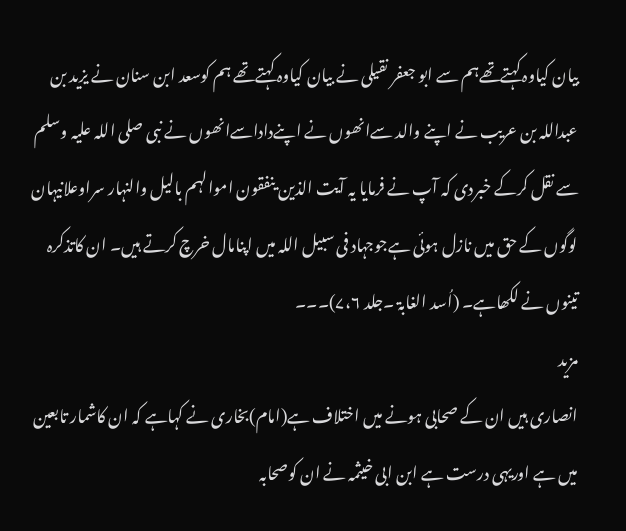بیان کیاوہ کہتےتھےہم سے ابو جعفر نقیلی نے بیان کیاوہ کہتےتھے ہم کوسعد ابن سنان نے یزید بن عبداللہ بن عریب نے اپنے والد سےانھوں نے اپنےداداسےانھوں نے نبی صلی اللہ علیہ وسلم سے نقل کرکے خبردی کہ آپ نے فرمایا یہ آیت الذین ینفقون اموالہم بالیل والنہار سراوعلانیہان لوگوں کے حق میں نازل ہوئی ہےجوجہاد فی سبیل اللہ میں اپنامال خرچ کرتے ہیں۔ ان کاتذکرہ تینوں نے لکھاہے۔ (اُسد الغابۃ ۔جلد ۷،۶)۔۔۔
مزید
انصاری ہیں ان کے صحابی ہونے میں اختلاف ہے(امام)بخاری نے کہاہے کہ ان کاشمار تابعین میں ہے اوریہی درست ہے ابن ابی خیثمہ نے ان کوصحابہ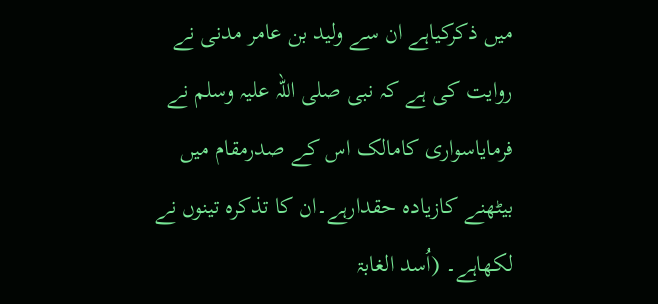میں ذکرکیاہے ان سے ولید بن عامر مدنی نے روایت کی ہے کہ نبی صلی اللہ علیہ وسلم نے فرمایاسواری کامالک اس کے صدرمقام میں بیٹھنے کازیادہ حقدارہے۔ان کا تذکرہ تینوں نے لکھاہے۔ (اُسد الغابۃ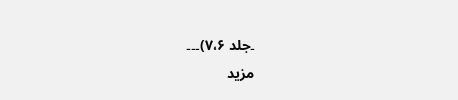۔جلد ۷،۶)۔۔۔
مزید